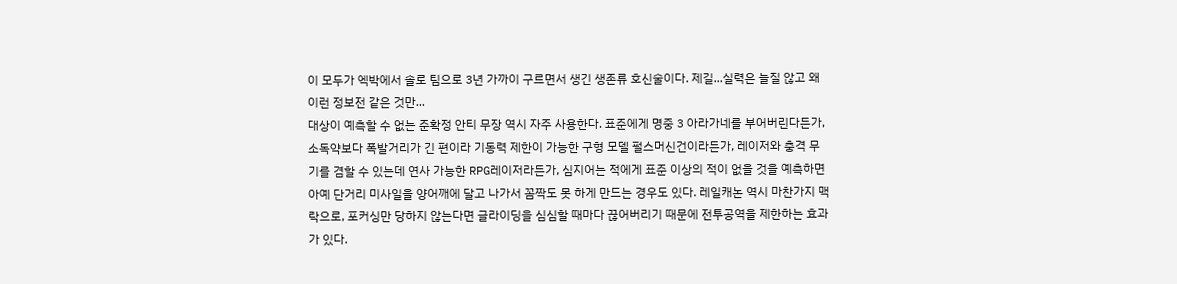이 모두가 엑박에서 솔로 팀으로 3년 가까이 구르면서 생긴 생존류 호신술이다. 제길...실력은 늘질 않고 왜 이런 정보전 같은 것만...
대상이 예측할 수 없는 준확정 안티 무장 역시 자주 사용한다. 표준에게 명중 3 아라가네를 부어버린다든가, 소독약보다 폭발거리가 긴 편이라 기동력 제한이 가능한 구형 모델 펄스머신건이라든가, 레이저와 충격 무기를 겸할 수 있는데 연사 가능한 RPG레이저라든가, 심지어는 적에게 표준 이상의 적이 없을 것을 예측하면 아예 단거리 미사일을 양어깨에 달고 나가서 꼼짝도 못 하게 만드는 경우도 있다. 레일캐논 역시 마찬가지 맥락으로, 포커싱만 당하지 않는다면 글라이딩을 심심할 때마다 끊어버리기 때문에 전투공역을 제한하는 효과가 있다.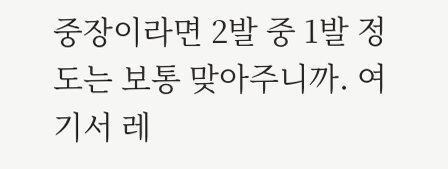중장이라면 2발 중 1발 정도는 보통 맞아주니까. 여기서 레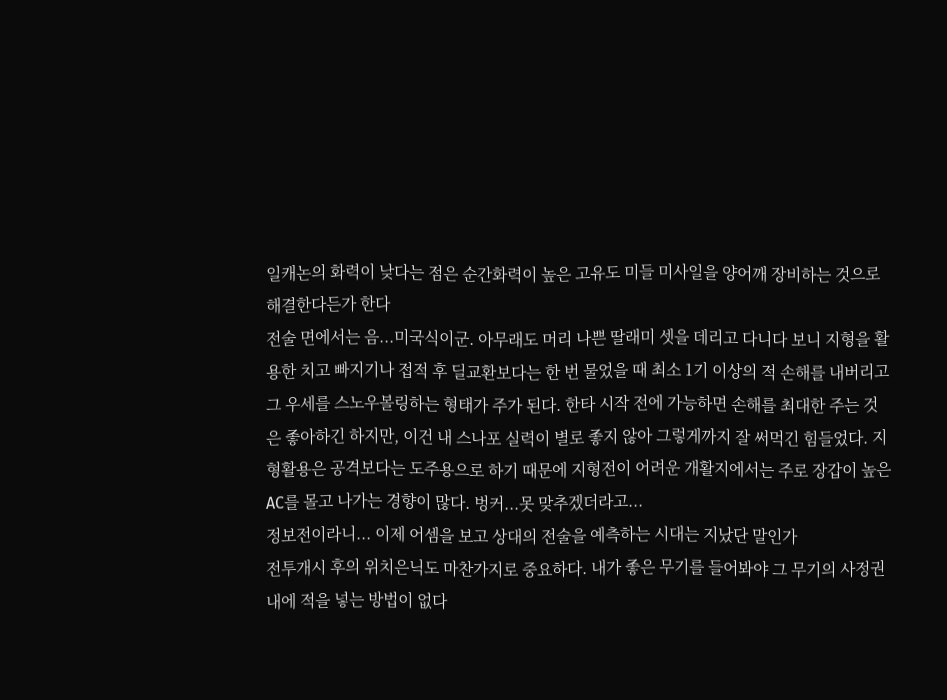일캐논의 화력이 낮다는 점은 순간화력이 높은 고유도 미들 미사일을 양어깨 장비하는 것으로 해결한다든가 한다
전술 면에서는 음...미국식이군. 아무래도 머리 나쁜 딸래미 셋을 데리고 다니다 보니 지형을 활용한 치고 빠지기나 접적 후 딜교환보다는 한 번 물었을 때 최소 1기 이상의 적 손해를 내버리고 그 우세를 스노우볼링하는 형태가 주가 된다. 한타 시작 전에 가능하면 손해를 최대한 주는 것은 좋아하긴 하지만, 이건 내 스나포 실력이 별로 좋지 않아 그렇게까지 잘 써먹긴 힘들었다. 지형활용은 공격보다는 도주용으로 하기 때문에 지형전이 어려운 개활지에서는 주로 장갑이 높은 AC를 몰고 나가는 경향이 많다. 벙커...못 맞추겠더라고...
정보전이라니... 이제 어셈을 보고 상대의 전술을 예측하는 시대는 지났단 말인가
전투개시 후의 위치은닉도 마찬가지로 중요하다. 내가 좋은 무기를 들어봐야 그 무기의 사정권 내에 적을 넣는 방법이 없다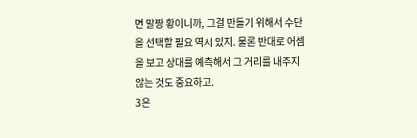면 말짱 황이니까, 그걸 만들기 위해서 수단을 선택할 필요 역시 있지. 물론 반대로 어셈을 보고 상대를 예측해서 그 거리를 내주지 않는 것도 중요하고.
3은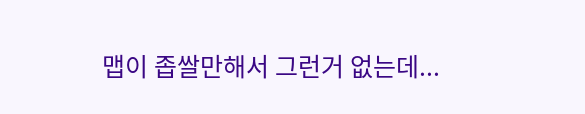맵이 좁쌀만해서 그런거 없는데...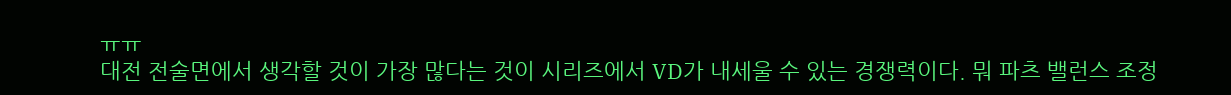ㅠㅠ
대전 전술면에서 생각할 것이 가장 많다는 것이 시리즈에서 VD가 내세울 수 있는 경쟁력이다. 뭐 파츠 밸런스 조정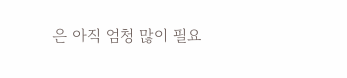은 아직 엄청 많이 필요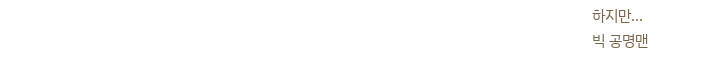하지만...
빅 공명맨